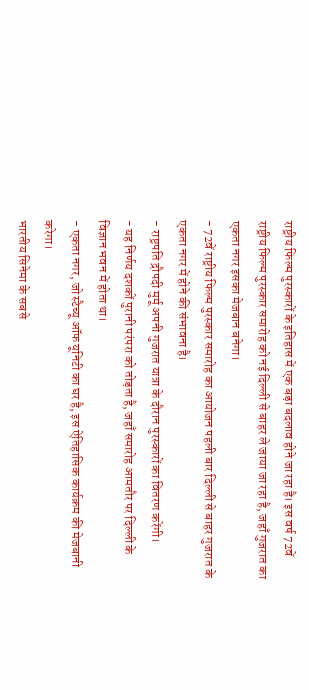राष्ट्रीय फिल्म पुरस्कारों के इतिहास में एक बड़ा बदलाव होने जा रहा है। इस वर्ष 72वें राष्ट्रीय फिल्म पुरस्कार समारोह को नई दिल्ली से बाहर ले जाया जा रहा है, जहाँ गुजरात का एकता नगर इसका मेजबान बनेगा।
- 72वें राष्ट्रीय फिल्म पुरस्कार समारोह का आयोजन पहली बार दिल्ली से बाहर गुजरात के एकता नगर में होने की संभावना है।
- राष्ट्रपति द्रौपदी मुर्मू अपनी गुजरात यात्रा के दौरान पुरस्कारों का वितरण करेंगी।
- यह निर्णय दशकों पुरानी परंपरा को तोड़ता है, जहाँ समारोह आमतौर पर दिल्ली के विज्ञान भवन में होता था।
- एकता नगर, जो स्टैच्यू ऑफ यूनिटी का घर है, इस ऐतिहासिक कार्यक्रम की मेजबानी करेगा।
भारतीय सिनेमा के सबसे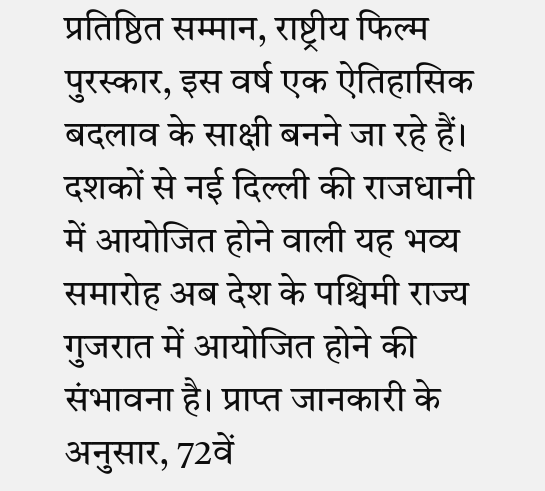प्रतिष्ठित सम्मान, राष्ट्रीय फिल्म पुरस्कार, इस वर्ष एक ऐतिहासिक बदलाव के साक्षी बनने जा रहे हैं। दशकों से नई दिल्ली की राजधानी में आयोजित होने वाली यह भव्य समारोह अब देश के पश्चिमी राज्य गुजरात में आयोजित होने की संभावना है। प्राप्त जानकारी के अनुसार, 72वें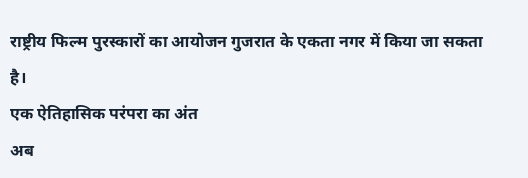राष्ट्रीय फिल्म पुरस्कारों का आयोजन गुजरात के एकता नगर में किया जा सकता है।
एक ऐतिहासिक परंपरा का अंत
अब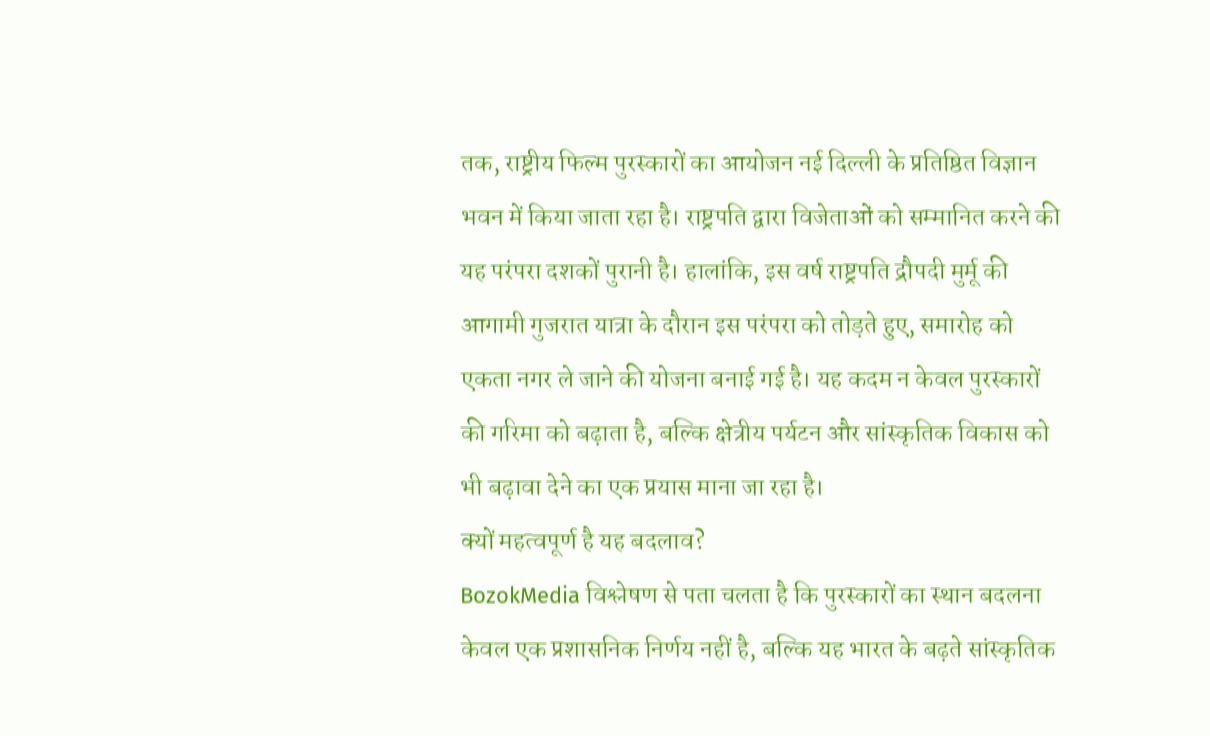तक, राष्ट्रीय फिल्म पुरस्कारों का आयोजन नई दिल्ली के प्रतिष्ठित विज्ञान भवन में किया जाता रहा है। राष्ट्रपति द्वारा विजेताओं को सम्मानित करने की यह परंपरा दशकों पुरानी है। हालांकि, इस वर्ष राष्ट्रपति द्रौपदी मुर्मू की आगामी गुजरात यात्रा के दौरान इस परंपरा को तोड़ते हुए, समारोह को एकता नगर ले जाने की योजना बनाई गई है। यह कदम न केवल पुरस्कारों की गरिमा को बढ़ाता है, बल्कि क्षेत्रीय पर्यटन और सांस्कृतिक विकास को भी बढ़ावा देने का एक प्रयास माना जा रहा है।
क्यों महत्वपूर्ण है यह बदलाव?
BozokMedia विश्लेषण से पता चलता है कि पुरस्कारों का स्थान बदलना केवल एक प्रशासनिक निर्णय नहीं है, बल्कि यह भारत के बढ़ते सांस्कृतिक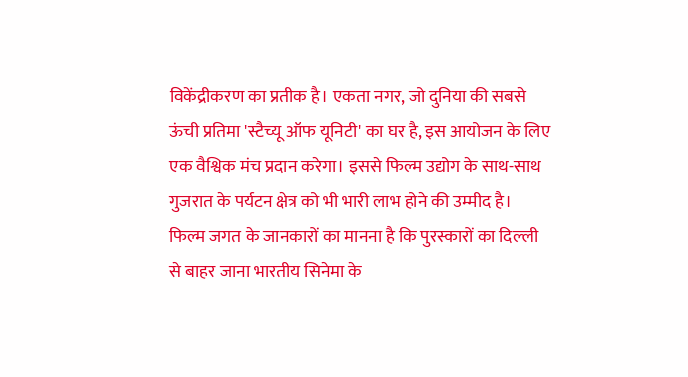विकेंद्रीकरण का प्रतीक है। एकता नगर, जो दुनिया की सबसे ऊंची प्रतिमा 'स्टैच्यू ऑफ यूनिटी' का घर है, इस आयोजन के लिए एक वैश्विक मंच प्रदान करेगा। इससे फिल्म उद्योग के साथ-साथ गुजरात के पर्यटन क्षेत्र को भी भारी लाभ होने की उम्मीद है।
फिल्म जगत के जानकारों का मानना है कि पुरस्कारों का दिल्ली से बाहर जाना भारतीय सिनेमा के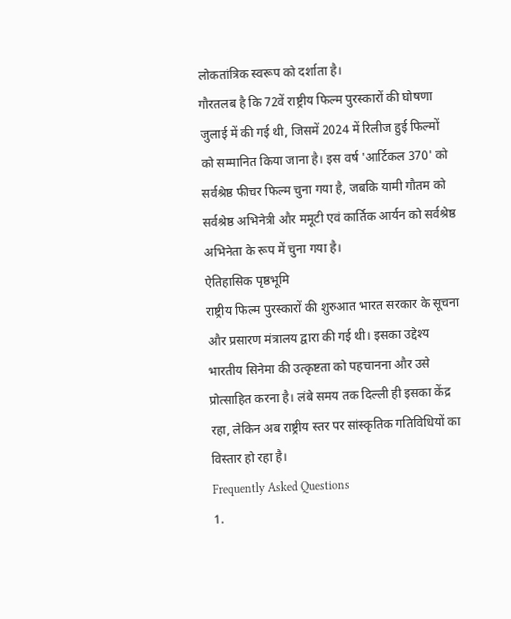लोकतांत्रिक स्वरूप को दर्शाता है।
गौरतलब है कि 72वें राष्ट्रीय फिल्म पुरस्कारों की घोषणा जुलाई में की गई थी, जिसमें 2024 में रिलीज हुई फिल्मों को सम्मानित किया जाना है। इस वर्ष 'आर्टिकल 370' को सर्वश्रेष्ठ फीचर फिल्म चुना गया है, जबकि यामी गौतम को सर्वश्रेष्ठ अभिनेत्री और ममूटी एवं कार्तिक आर्यन को सर्वश्रेष्ठ अभिनेता के रूप में चुना गया है।
ऐतिहासिक पृष्ठभूमि
राष्ट्रीय फिल्म पुरस्कारों की शुरुआत भारत सरकार के सूचना और प्रसारण मंत्रालय द्वारा की गई थी। इसका उद्देश्य भारतीय सिनेमा की उत्कृष्टता को पहचानना और उसे प्रोत्साहित करना है। लंबे समय तक दिल्ली ही इसका केंद्र रहा, लेकिन अब राष्ट्रीय स्तर पर सांस्कृतिक गतिविधियों का विस्तार हो रहा है।
Frequently Asked Questions
1.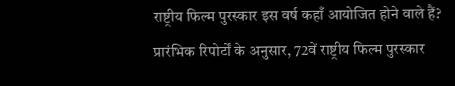राष्ट्रीय फिल्म पुरस्कार इस वर्ष कहाँ आयोजित होने वाले हैं?
प्रारंभिक रिपोर्टों के अनुसार, 72वें राष्ट्रीय फिल्म पुरस्कार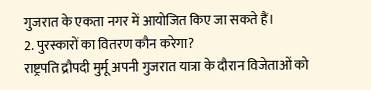गुजरात के एकता नगर में आयोजित किए जा सकते हैं।
2. पुरस्कारों का वितरण कौन करेगा?
राष्ट्रपति द्रौपदी मुर्मू अपनी गुजरात यात्रा के दौरान विजेताओं को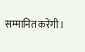सम्मानित करेंगी।